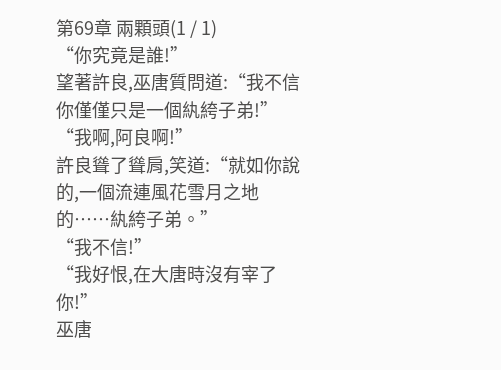第69章 兩顆頭(1 / 1)
“你究竟是誰!”
望著許良,巫唐質問道:“我不信你僅僅只是一個紈絝子弟!”
“我啊,阿良啊!”
許良聳了聳肩,笑道:“就如你說的,一個流連風花雪月之地的……紈絝子弟。”
“我不信!”
“我好恨,在大唐時沒有宰了你!”
巫唐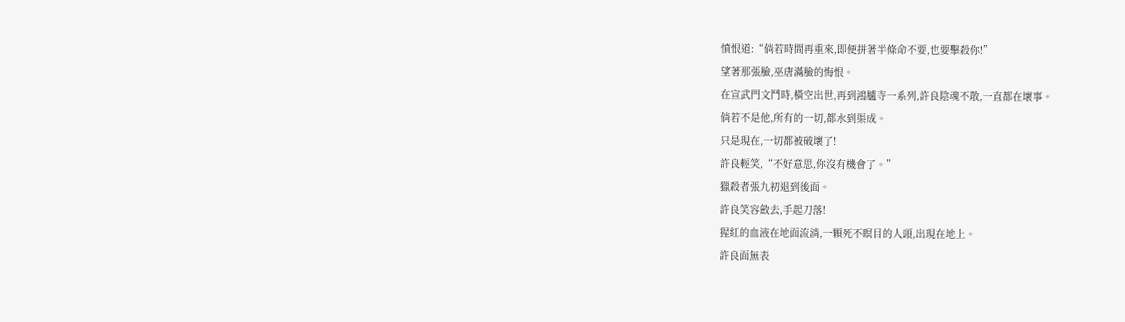憤恨道:“倘若時間再重來,即便拼著半條命不要,也要擊殺你!”
望著那張臉,巫唐滿臉的悔恨。
在宣武門文鬥時,橫空出世,再到鴻臚寺一系列,許良陰魂不散,一直都在壞事。
倘若不是他,所有的一切,都水到渠成。
只是現在,一切都被破壞了!
許良輕笑,“不好意思,你沒有機會了。”
獵殺者張九初退到後面。
許良笑容斂去,手起刀落!
猩紅的血液在地面流淌,一顆死不瞑目的人頭,出現在地上。
許良面無表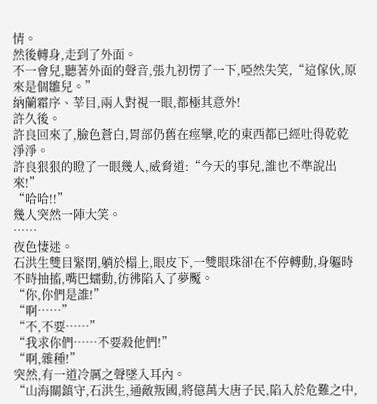情。
然後轉身,走到了外面。
不一會兒,聽著外面的聲音,張九初愣了一下,啞然失笑,“這傢伙,原來是個雛兒。”
納蘭霜序、莘目,兩人對視一眼,都極其意外!
許久後。
許良回來了,臉色蒼白,胃部仍舊在痙攣,吃的東西都已經吐得乾乾淨淨。
許良狠狠的瞪了一眼幾人,威脅道:“今天的事兒,誰也不準說出來!”
“哈哈!!”
幾人突然一陣大笑。
……
夜色悽迷。
石洪生雙目緊閉,躺於榻上,眼皮下,一雙眼珠卻在不停轉動,身軀時不時抽搐,嘴巴蠕動,彷彿陷入了夢魘。
“你,你們是誰!”
“啊……”
“不,不要……”
“我求你們……不要殺他們!”
“啊,雜種!”
突然,有一道冷厲之聲墜入耳內。
“山海關鎮守,石洪生,通敵叛國,將億萬大唐子民,陷入於危難之中,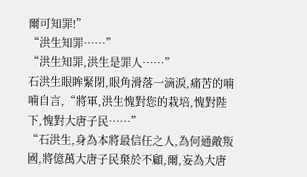爾可知罪!”
“洪生知罪……”
“洪生知罪,洪生是罪人……”
石洪生眼眸緊閉,眼角滑落一滴淚,痛苦的喃喃自言,“將軍,洪生愧對您的栽培,愧對陛下,愧對大唐子民……”
“石洪生,身為本將最信任之人,為何通敵叛國,將億萬大唐子民棄於不顧,爾,妄為大唐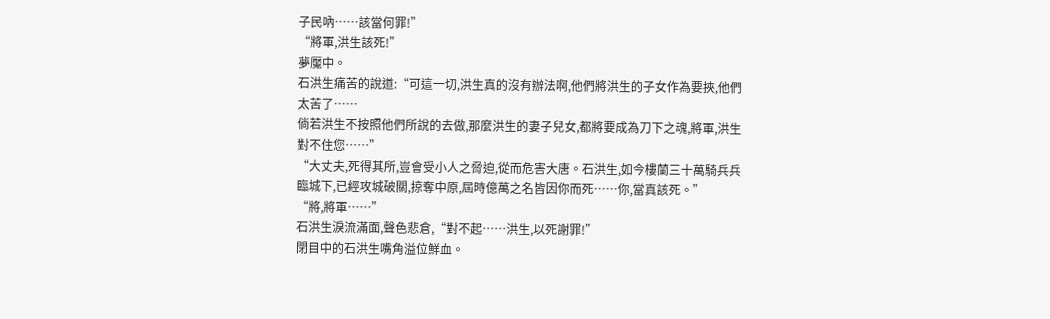子民吶……該當何罪!”
“將軍,洪生該死!”
夢魘中。
石洪生痛苦的說道:“可這一切,洪生真的沒有辦法啊,他們將洪生的子女作為要挾,他們太苦了……
倘若洪生不按照他們所說的去做,那麼洪生的妻子兒女,都將要成為刀下之魂,將軍,洪生對不住您……”
“大丈夫,死得其所,豈會受小人之脅迫,從而危害大唐。石洪生,如今樓蘭三十萬騎兵兵臨城下,已經攻城破關,掠奪中原,屆時億萬之名皆因你而死……你,當真該死。”
“將,將軍……”
石洪生淚流滿面,聲色悲倉,“對不起……洪生,以死謝罪!”
閉目中的石洪生嘴角溢位鮮血。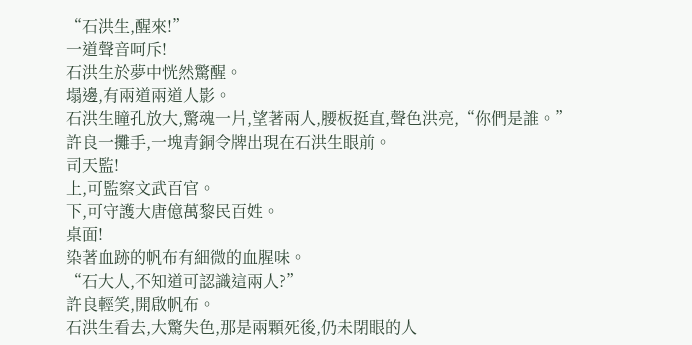“石洪生,醒來!”
一道聲音呵斥!
石洪生於夢中恍然驚醒。
塌邊,有兩道兩道人影。
石洪生瞳孔放大,驚魂一片,望著兩人,腰板挺直,聲色洪亮,“你們是誰。”
許良一攤手,一塊青銅令牌出現在石洪生眼前。
司天監!
上,可監察文武百官。
下,可守護大唐億萬黎民百姓。
桌面!
染著血跡的帆布有細微的血腥味。
“石大人,不知道可認識這兩人?”
許良輕笑,開啟帆布。
石洪生看去,大驚失色,那是兩顆死後,仍未閉眼的人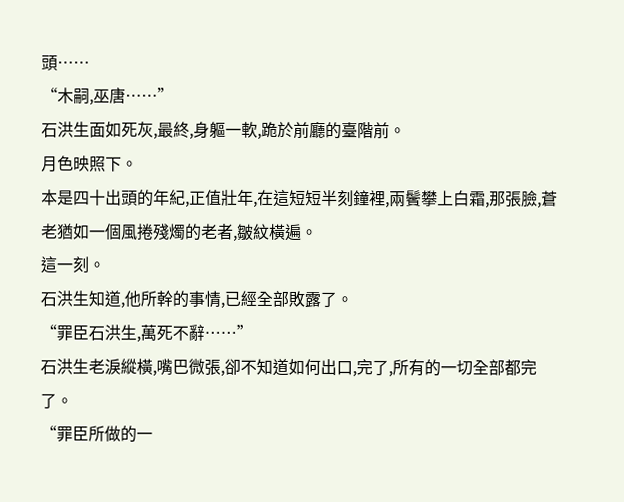頭……
“木嗣,巫唐……”
石洪生面如死灰,最終,身軀一軟,跪於前廳的臺階前。
月色映照下。
本是四十出頭的年紀,正值壯年,在這短短半刻鐘裡,兩鬢攀上白霜,那張臉,蒼老猶如一個風捲殘燭的老者,皺紋橫遍。
這一刻。
石洪生知道,他所幹的事情,已經全部敗露了。
“罪臣石洪生,萬死不辭……”
石洪生老淚縱橫,嘴巴微張,卻不知道如何出口,完了,所有的一切全部都完了。
“罪臣所做的一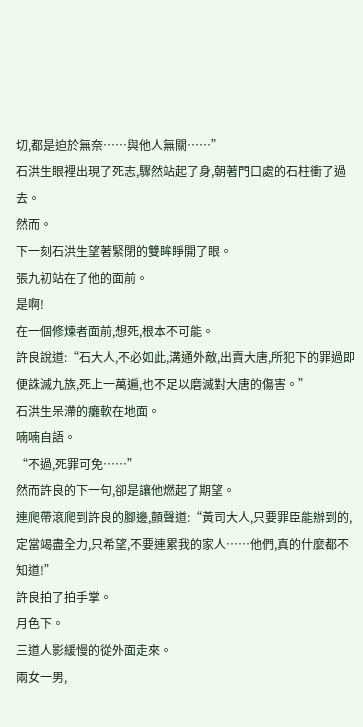切,都是迫於無奈……與他人無關……”
石洪生眼裡出現了死志,驟然站起了身,朝著門口處的石柱衝了過去。
然而。
下一刻石洪生望著緊閉的雙眸睜開了眼。
張九初站在了他的面前。
是啊!
在一個修煉者面前,想死,根本不可能。
許良說道:“石大人,不必如此,溝通外敵,出賣大唐,所犯下的罪過即便誅滅九族,死上一萬遍,也不足以磨滅對大唐的傷害。”
石洪生呆滯的癱軟在地面。
喃喃自語。
“不過,死罪可免……”
然而許良的下一句,卻是讓他燃起了期望。
連爬帶滾爬到許良的腳邊,顫聲道:“黃司大人,只要罪臣能辦到的,定當竭盡全力,只希望,不要連累我的家人……他們,真的什麼都不知道!”
許良拍了拍手掌。
月色下。
三道人影緩慢的從外面走來。
兩女一男,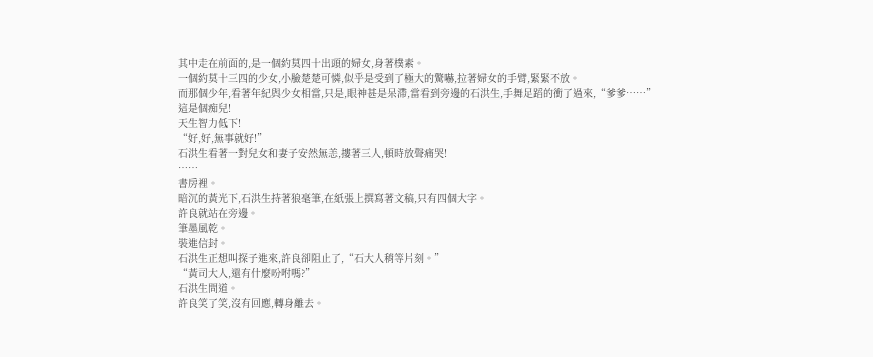其中走在前面的,是一個約莫四十出頭的婦女,身著樸素。
一個約莫十三四的少女,小臉楚楚可憐,似乎是受到了極大的驚嚇,拉著婦女的手臂,緊緊不放。
而那個少年,看著年紀與少女相當,只是,眼神甚是呆滯,當看到旁邊的石洪生,手舞足蹈的衝了過來,“爹爹……”
這是個痴兒!
天生智力低下!
“好,好,無事就好!”
石洪生看著一對兒女和妻子安然無恙,摟著三人,頓時放聲痛哭!
……
書房裡。
暗沉的黃光下,石洪生持著狼毫筆,在紙張上撰寫著文稿,只有四個大字。
許良就站在旁邊。
筆墨風乾。
裝進信封。
石洪生正想叫探子進來,許良卻阻止了,“石大人稍等片刻。”
“黃司大人,還有什麼吩咐嗎?”
石洪生問道。
許良笑了笑,沒有回應,轉身離去。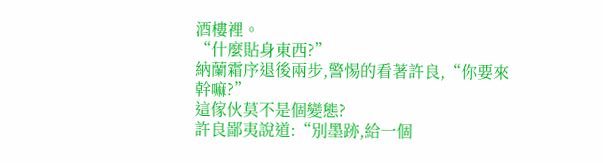酒樓裡。
“什麼貼身東西?”
納蘭霜序退後兩步,警惕的看著許良,“你要來幹嘛?”
這傢伙莫不是個變態?
許良鄙夷說道:“別墨跡,給一個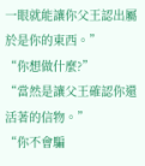一眼就能讓你父王認出屬於是你的東西。”
“你想做什麼?”
“當然是讓父王確認你還活著的信物。”
“你不會騙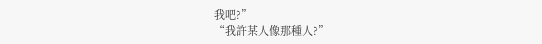我吧?”
“我許某人像那種人?”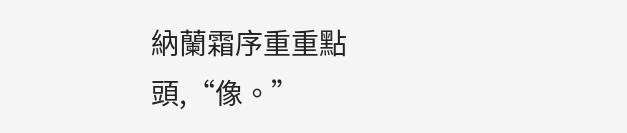納蘭霜序重重點頭,“像。”